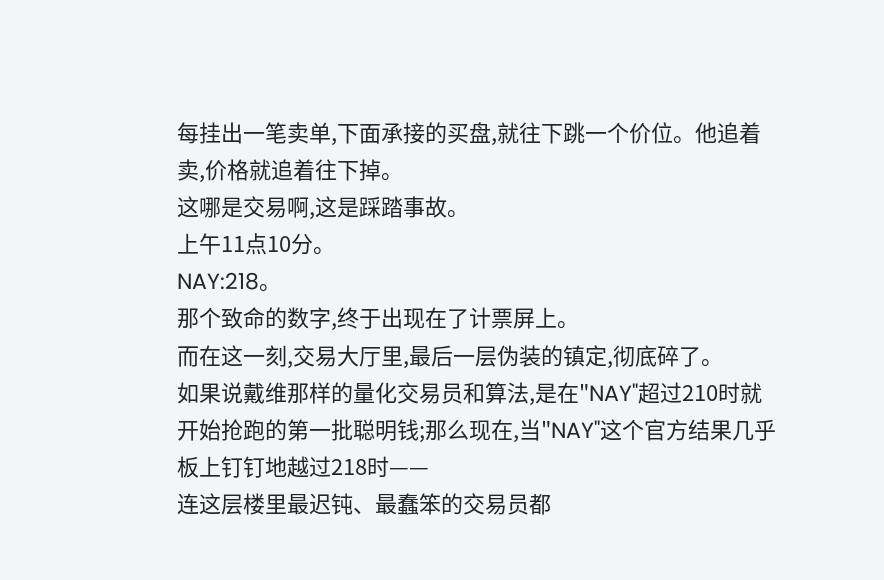每挂出一笔卖单,下面承接的买盘,就往下跳一个价位。他追着卖,价格就追着往下掉。
这哪是交易啊,这是踩踏事故。
上午11点10分。
NAY:218。
那个致命的数字,终于出现在了计票屏上。
而在这一刻,交易大厅里,最后一层伪装的镇定,彻底碎了。
如果说戴维那样的量化交易员和算法,是在"NAY"超过210时就开始抢跑的第一批聪明钱;那么现在,当"NAY"这个官方结果几乎板上钉钉地越过218时——
连这层楼里最迟钝、最蠢笨的交易员都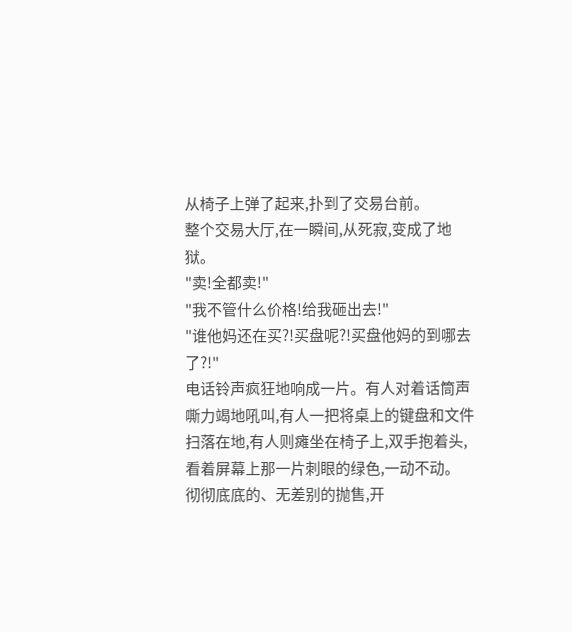从椅子上弹了起来,扑到了交易台前。
整个交易大厅,在一瞬间,从死寂,变成了地狱。
"卖!全都卖!"
"我不管什么价格!给我砸出去!"
"谁他妈还在买?!买盘呢?!买盘他妈的到哪去了?!"
电话铃声疯狂地响成一片。有人对着话筒声嘶力竭地吼叫,有人一把将桌上的键盘和文件扫落在地,有人则瘫坐在椅子上,双手抱着头,看着屏幕上那一片刺眼的绿色,一动不动。
彻彻底底的、无差别的抛售,开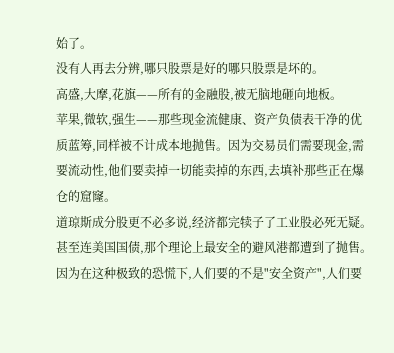始了。
没有人再去分辨,哪只股票是好的哪只股票是坏的。
高盛,大摩,花旗——所有的金融股,被无脑地砸向地板。
苹果,微软,强生——那些现金流健康、资产负债表干净的优质蓝筹,同样被不计成本地抛售。因为交易员们需要现金,需要流动性,他们要卖掉一切能卖掉的东西,去填补那些正在爆仓的窟窿。
道琼斯成分股更不必多说,经济都完犊子了工业股必死无疑。
甚至连美国国债,那个理论上最安全的避风港都遭到了抛售。因为在这种极致的恐慌下,人们要的不是"安全资产",人们要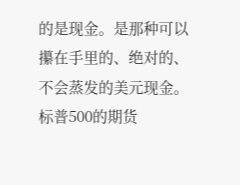的是现金。是那种可以攥在手里的、绝对的、不会蒸发的美元现金。
标普500的期货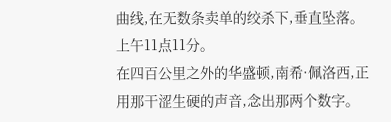曲线,在无数条卖单的绞杀下,垂直坠落。
上午11点11分。
在四百公里之外的华盛顿,南希·佩洛西,正用那干涩生硬的声音,念出那两个数字。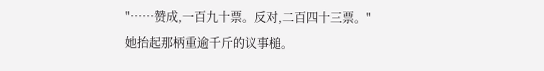"……赞成,一百九十票。反对,二百四十三票。"
她抬起那柄重逾千斤的议事槌。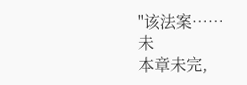"该法案……未
本章未完,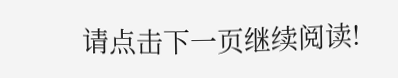请点击下一页继续阅读!